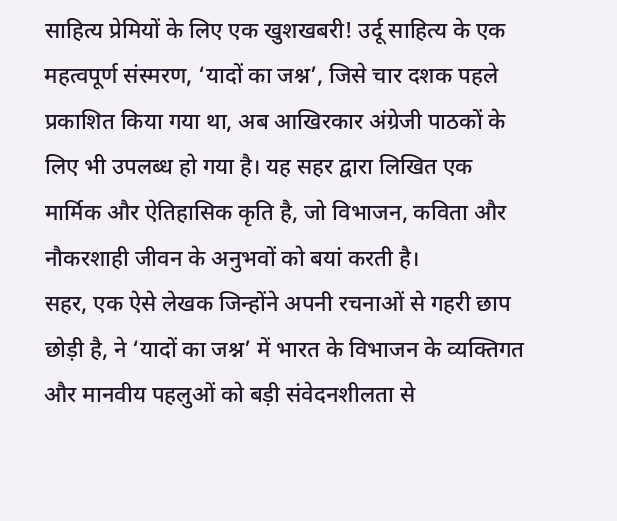साहित्य प्रेमियों के लिए एक खुशखबरी! उर्दू साहित्य के एक महत्वपूर्ण संस्मरण, ‘यादों का जश्न’, जिसे चार दशक पहले प्रकाशित किया गया था, अब आखिरकार अंग्रेजी पाठकों के लिए भी उपलब्ध हो गया है। यह सहर द्वारा लिखित एक मार्मिक और ऐतिहासिक कृति है, जो विभाजन, कविता और नौकरशाही जीवन के अनुभवों को बयां करती है।
सहर, एक ऐसे लेखक जिन्होंने अपनी रचनाओं से गहरी छाप छोड़ी है, ने ‘यादों का जश्न’ में भारत के विभाजन के व्यक्तिगत और मानवीय पहलुओं को बड़ी संवेदनशीलता से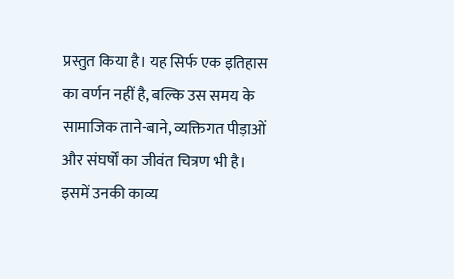प्रस्तुत किया है। यह सिर्फ एक इतिहास का वर्णन नहीं है, बल्कि उस समय के सामाजिक ताने-बाने, व्यक्तिगत पीड़ाओं और संघर्षों का जीवंत चित्रण भी है। इसमें उनकी काव्य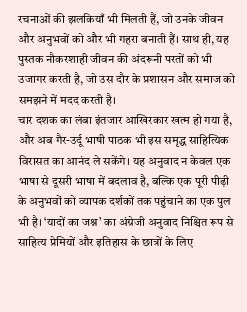रचनाओं की झलकियाँ भी मिलती हैं, जो उनके जीवन और अनुभवों को और भी गहरा बनाती हैं। साथ ही, यह पुस्तक नौकरशाही जीवन की अंदरूनी परतों को भी उजागर करती है, जो उस दौर के प्रशासन और समाज को समझने में मदद करती है।
चार दशक का लंबा इंतजार आखिरकार खत्म हो गया है, और अब गैर-उर्दू भाषी पाठक भी इस समृद्ध साहित्यिक विरासत का आनंद ले सकेंगे। यह अनुवाद न केवल एक भाषा से दूसरी भाषा में बदलाव है, बल्कि एक पूरी पीढ़ी के अनुभवों को व्यापक दर्शकों तक पहुंचाने का एक पुल भी है। ‘यादों का जश्न’ का अंग्रेजी अनुवाद निश्चित रूप से साहित्य प्रेमियों और इतिहास के छात्रों के लिए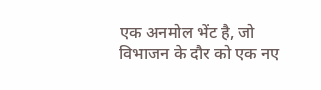एक अनमोल भेंट है, जो विभाजन के दौर को एक नए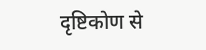दृष्टिकोण से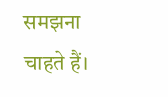समझना चाहते हैं।